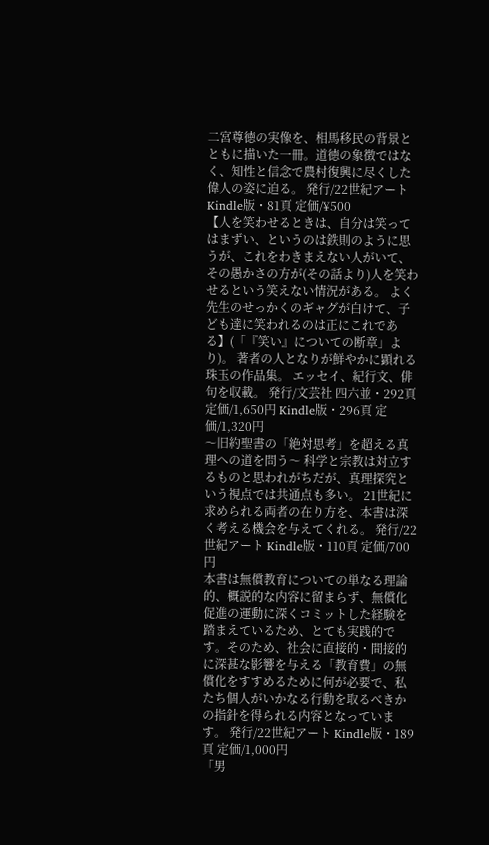二宮尊徳の実像を、相馬移民の背景とともに描いた一冊。道徳の象徴ではなく、知性と信念で農村復興に尽くした偉人の姿に迫る。 発行/22世紀アート Kindle版・81頁 定価/¥500
【人を笑わせるときは、自分は笑ってはまずい、というのは鉄則のように思うが、これをわきまえない人がいて、その愚かさの方が(その話より)人を笑わせるという笑えない情況がある。 よく先生のせっかくのギャグが白けて、子ども達に笑われるのは正にこれである】(「『笑い』についての断章」より)。 著者の人となりが鮮やかに顕れる珠玉の作品集。 エッセイ、紀行文、俳句を収載。 発行/文芸社 四六並・292頁 定価/1,650円 Kindle版・296頁 定価/1,320円
〜旧約聖書の「絶対思考」を超える真理への道を問う〜 科学と宗教は対立するものと思われがちだが、真理探究という視点では共通点も多い。 21世紀に求められる両者の在り方を、本書は深く考える機会を与えてくれる。 発行/22世紀アート Kindle版・110頁 定価/700円
本書は無償教育についての単なる理論的、概説的な内容に留まらず、無償化促進の運動に深くコミットした経験を踏まえているため、とても実践的です。そのため、社会に直接的・間接的に深甚な影響を与える「教育費」の無償化をすすめるために何が必要で、私たち個人がいかなる行動を取るべきかの指針を得られる内容となっています。 発行/22世紀アート Kindle版・189頁 定価/1,000円
「男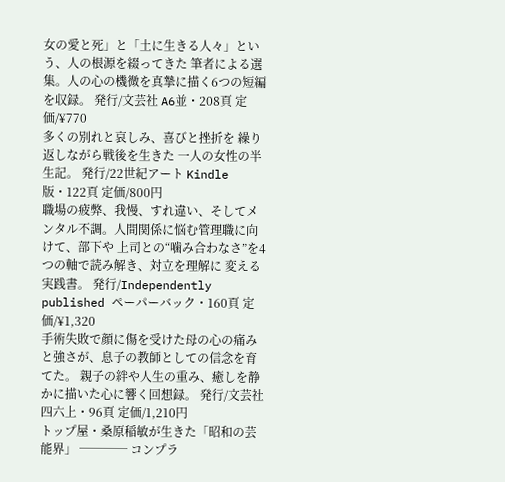女の愛と死」と「土に生きる人々」という、人の根源を綴ってきた 筆者による選集。人の心の機微を真摯に描く6つの短編を収録。 発行/文芸社 A6並・208頁 定価/¥770
多くの別れと哀しみ、喜びと挫折を 繰り返しながら戦後を生きた 一人の女性の半生記。 発行/22世紀アート Kindle版・122頁 定価/800円
職場の疲弊、我慢、すれ違い、そしてメンタル不調。人間関係に悩む管理職に向けて、部下や 上司との“噛み合わなさ”を4つの軸で読み解き、対立を理解に 変える実践書。 発行/Independently published ペーパーバック・160頁 定価/¥1,320
手術失敗で顔に傷を受けた母の心の痛みと強さが、息子の教師としての信念を育てた。 親子の絆や人生の重み、癒しを静かに描いた心に響く回想録。 発行/文芸社 四六上・96頁 定価/1,210円
トップ屋・桑原稲敏が生きた「昭和の芸能界」 ──── コンプラ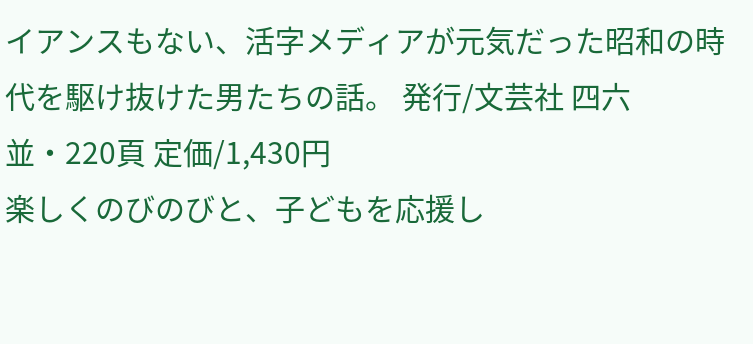イアンスもない、活字メディアが元気だった昭和の時代を駆け抜けた男たちの話。 発行/文芸社 四六並・220頁 定価/1,430円
楽しくのびのびと、子どもを応援し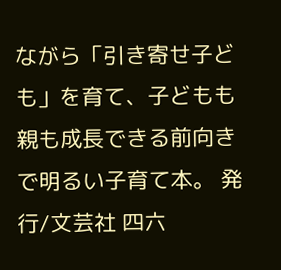ながら「引き寄せ子ども」を育て、子どもも親も成長できる前向きで明るい子育て本。 発行/文芸社 四六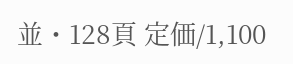並・128頁 定価/1,100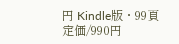円 Kindle版・99頁 定価/990円